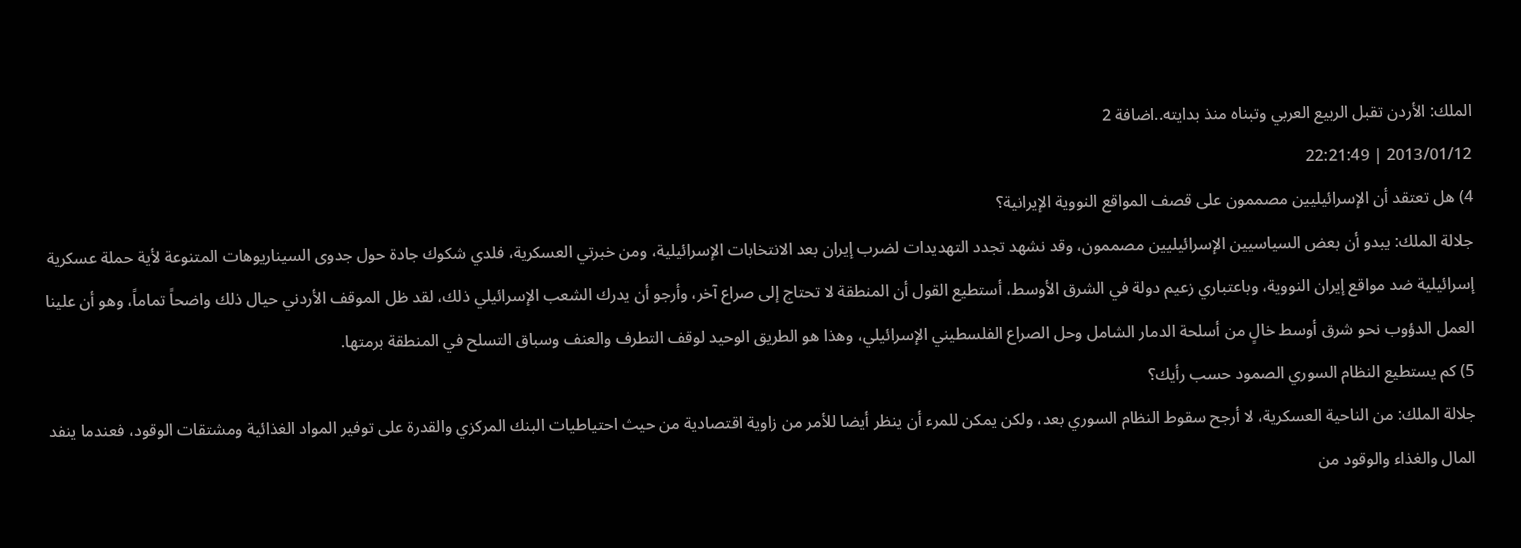الملك: الأردن تقبل الربيع العربي وتبناه منذ بدايته..اضافة 2
2013/01/12 | 22:21:49
4) هل تعتقد أن الإسرائيليين مصممون على قصف المواقع النووية الإيرانية؟
جلالة الملك: يبدو أن بعض السياسيين الإسرائيليين مصممون، وقد نشهد تجدد التهديدات لضرب إيران بعد الانتخابات الإسرائيلية، ومن خبرتي العسكرية، فلدي شكوك جادة حول جدوى السيناريوهات المتنوعة لأية حملة عسكرية إسرائيلية ضد مواقع إيران النووية، وباعتباري زعيم دولة في الشرق الأوسط، أستطيع القول أن المنطقة لا تحتاج إلى صراع آخر، وأرجو أن يدرك الشعب الإسرائيلي ذلك، لقد ظل الموقف الأردني حيال ذلك واضحاً تماماً، وهو أن علينا العمل الدؤوب نحو شرق أوسط خالٍ من أسلحة الدمار الشامل وحل الصراع الفلسطيني الإسرائيلي، وهذا هو الطريق الوحيد لوقف التطرف والعنف وسباق التسلح في المنطقة برمتها.
5) كم يستطيع النظام السوري الصمود حسب رأيك؟
جلالة الملك: من الناحية العسكرية، لا أرجح سقوط النظام السوري بعد، ولكن يمكن للمرء أن ينظر أيضا للأمر من زاوية اقتصادية من حيث احتياطيات البنك المركزي والقدرة على توفير المواد الغذائية ومشتقات الوقود، فعندما ينفد المال والغذاء والوقود من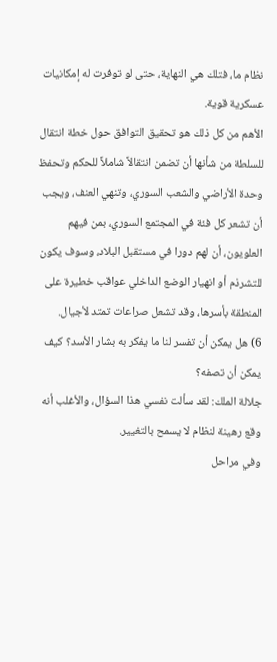نظام ما، فتلك هي النهاية، حتى لو توفرت له إمكانيات عسكرية قوية.
الأهم من كل ذلك هو تحقيق التوافق حول خطة انتقال للسلطة من شأنها أن تضمن انتقالاً شاملاً للحكم وتحفظ وحدة الأراضي والشعب السوري، وتنهي العنف، ويجب أن تشعر كل فئة في المجتمع السوري، بمن فيهم العلويون، أن لهم دورا في مستقبل البلاد، وسوف يكون للتشرذم أو انهيار الوضع الداخلي عواقب خطيرة على المنطقة بأسرها، وقد تشعل صراعات تمتد لأجيال.
6) هل يمكن أن تفسر لنا ما يفكر به بشار الأسد؟ كيف يمكن أن تصفه؟
جلالة الملك: لقد سألت نفسي هذا السؤال، والأغلب أنه وقع رهينة لنظام لا يسمح بالتغيير.
وفي مراحل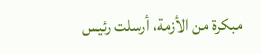مبكرة من الأزمة، أرسلت رئيس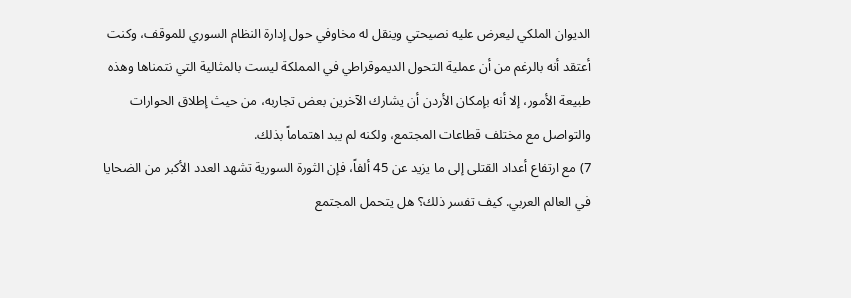الديوان الملكي ليعرض عليه نصيحتي وينقل له مخاوفي حول إدارة النظام السوري للموقف، وكنت أعتقد أنه بالرغم من أن عملية التحول الديموقراطي في المملكة ليست بالمثالية التي نتمناها وهذه طبيعة الأمور، إلا أنه بإمكان الأردن أن يشارك الآخرين بعض تجاربه، من حيث إطلاق الحوارات والتواصل مع مختلف قطاعات المجتمع، ولكنه لم يبد اهتماماً بذلك.
7) مع ارتفاع أعداد القتلى إلى ما يزيد عن 45 ألفاً، فإن الثورة السورية تشهد العدد الأكبر من الضحايا في العالم العربي. كيف تفسر ذلك؟ هل يتحمل المجتمع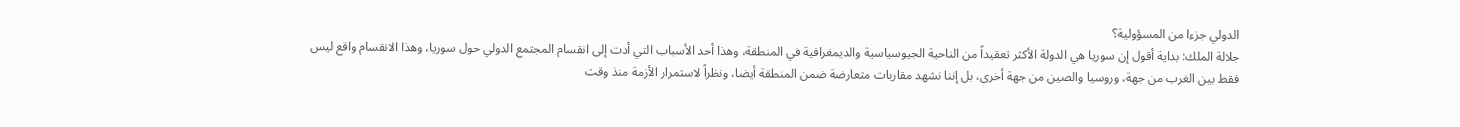الدولي جزءا من المسؤولية؟
جلالة الملك: بداية أقول إن سوريا هي الدولة الأكثر تعقيداً من الناحية الجيوسياسية والديمغرافية في المنطقة، وهذا أحد الأسباب التي أدت إلى انقسام المجتمع الدولي حول سوريا، وهذا الانقسام واقع ليس فقط بين الغرب من جهة، وروسيا والصين من جهة أخرى، بل إننا نشهد مقاربات متعارضة ضمن المنطقة أيضا، ونظراً لاستمرار الأزمة منذ وقت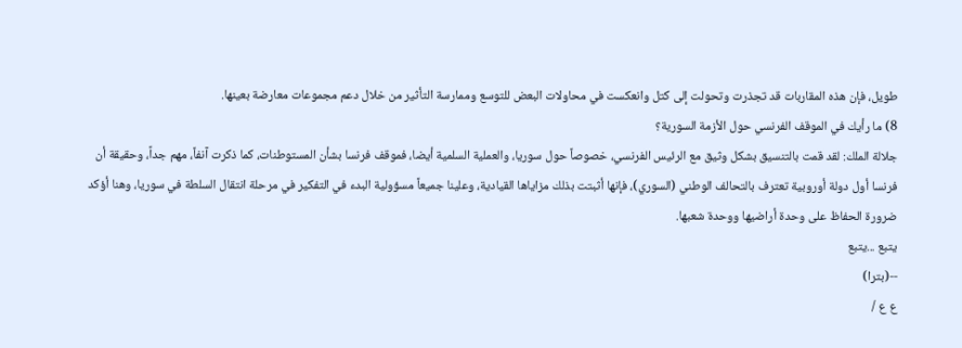طويل، فإن هذه المقاربات قد تجذرت وتحولت إلى كتل وانعكست في محاولات البعض للتوسع وممارسة التأثير من خلال دعم مجموعات معارضة بعينها.
8) ما رأيك في الموقف الفرنسي حول الأزمة السورية؟
جلالة الملك: لقد قمت بالتنسيق بشكل وثيق مع الرئيس الفرنسي، خصوصاً حول سوريا، والعملية السلمية أيضا، فموقف فرنسا بشأن المستوطنات، كما ذكرت آنفاً، مهم جداً، وحقيقة أن فرنسا أول دولة أوروبية تعترف بالتحالف الوطني (السوري)، فإنها أثبتت بذلك مزاياها القيادية، وعلينا جميعاً مسؤولية البدء في التفكير في مرحلة انتقال السلطة في سوريا، وهنا أؤكد ضرورة الحفاظ على وحدة أراضيها ووحدة شعبها.
يتبع ...يتبع
--(بترا)
ع ع /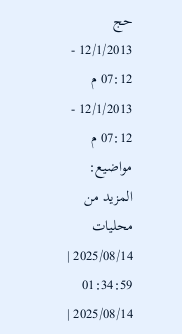حج
12/1/2013 - 07:12 م
12/1/2013 - 07:12 م
مواضيع:
المزيد من محليات
2025/08/14 | 01:34:59
2025/08/14 |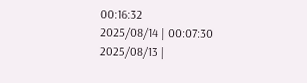00:16:32
2025/08/14 | 00:07:30
2025/08/13 |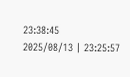23:38:45
2025/08/13 | 23:25:57